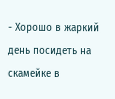- Хорошо в жаркий день посидеть на скамейке в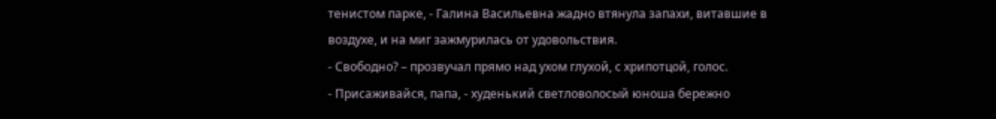тенистом парке, - Галина Васильевна жадно втянула запахи, витавшие в воздухе, и на миг зажмурилась от удовольствия.
- Свободно? – прозвучал прямо над ухом глухой, с хрипотцой, голос.
- Присаживайся, папа, - худенький светловолосый юноша бережно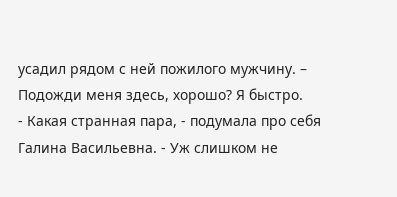усадил рядом с ней пожилого мужчину. – Подожди меня здесь, хорошо? Я быстро.
- Какая странная пара, - подумала про себя Галина Васильевна. - Уж слишком не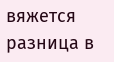вяжется разница в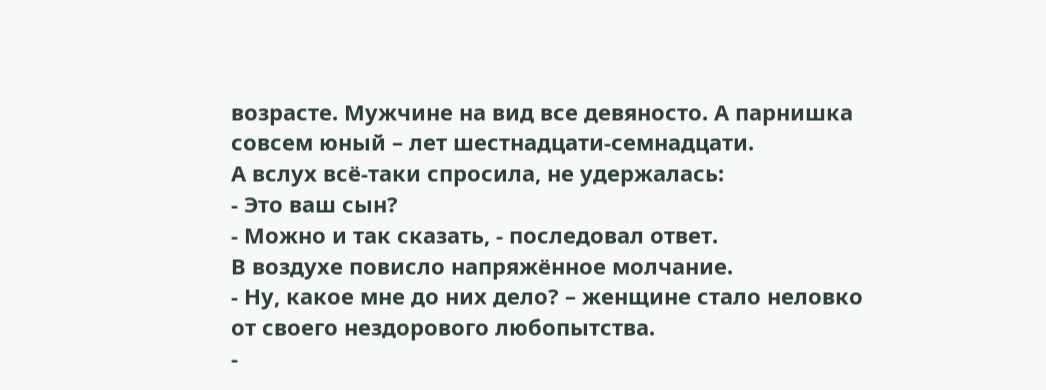возрасте. Мужчине на вид все девяносто. А парнишка совсем юный – лет шестнадцати-семнадцати.
А вслух всё-таки спросила, не удержалась:
- Это ваш сын?
- Можно и так сказать, - последовал ответ.
В воздухе повисло напряжённое молчание.
- Ну, какое мне до них дело? – женщине стало неловко от своего нездорового любопытства.
-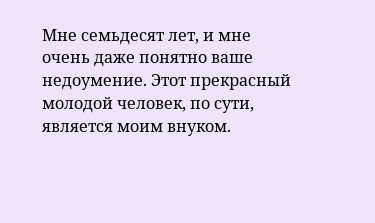Мне семьдесят лет, и мне очень даже понятно ваше недоумение. Этот прекрасный молодой человек, по сути, является моим внуком.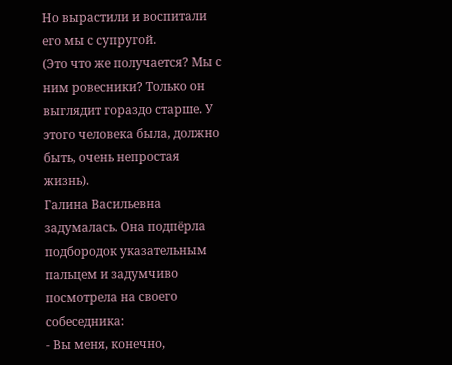Но вырастили и воспитали его мы с супругой.
(Это что же получается? Мы с ним ровесники? Только он выглядит гораздо старше. У этого человека была, должно быть, очень непростая жизнь).
Галина Васильевна задумалась. Она подпёрла подбородок указательным пальцем и задумчиво посмотрела на своего собеседника:
- Вы меня, конечно,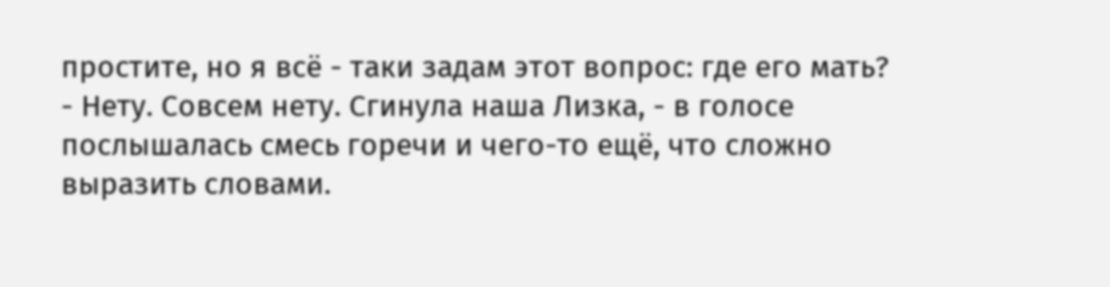простите, но я всё - таки задам этот вопрос: где его мать?
- Нету. Совсем нету. Сгинула наша Лизка, - в голосе послышалась смесь горечи и чего-то ещё, что сложно выразить словами.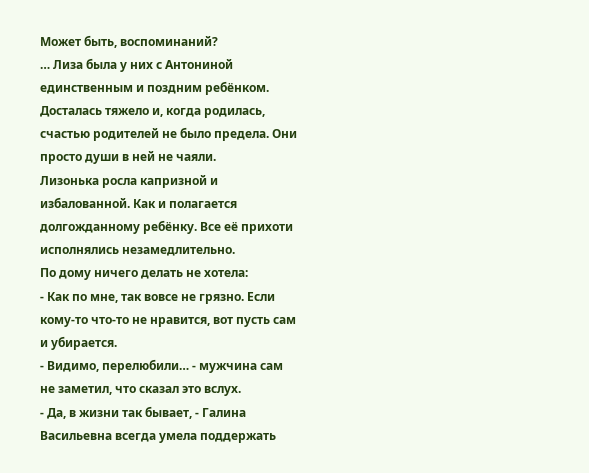Может быть, воспоминаний?
… Лиза была у них с Антониной единственным и поздним ребёнком. Досталась тяжело и, когда родилась, счастью родителей не было предела. Они просто души в ней не чаяли.
Лизонька росла капризной и избалованной. Как и полагается долгожданному ребёнку. Все её прихоти исполнялись незамедлительно.
По дому ничего делать не хотела:
- Как по мне, так вовсе не грязно. Если кому-то что-то не нравится, вот пусть сам и убирается.
- Видимо, перелюбили… - мужчина сам не заметил, что сказал это вслух.
- Да, в жизни так бывает, - Галина Васильевна всегда умела поддержать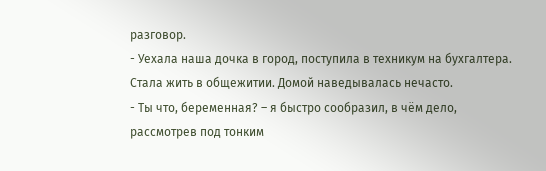разговор.
- Уехала наша дочка в город, поступила в техникум на бухгалтера. Стала жить в общежитии. Домой наведывалась нечасто.
- Ты что, беременная? – я быстро сообразил, в чём дело, рассмотрев под тонким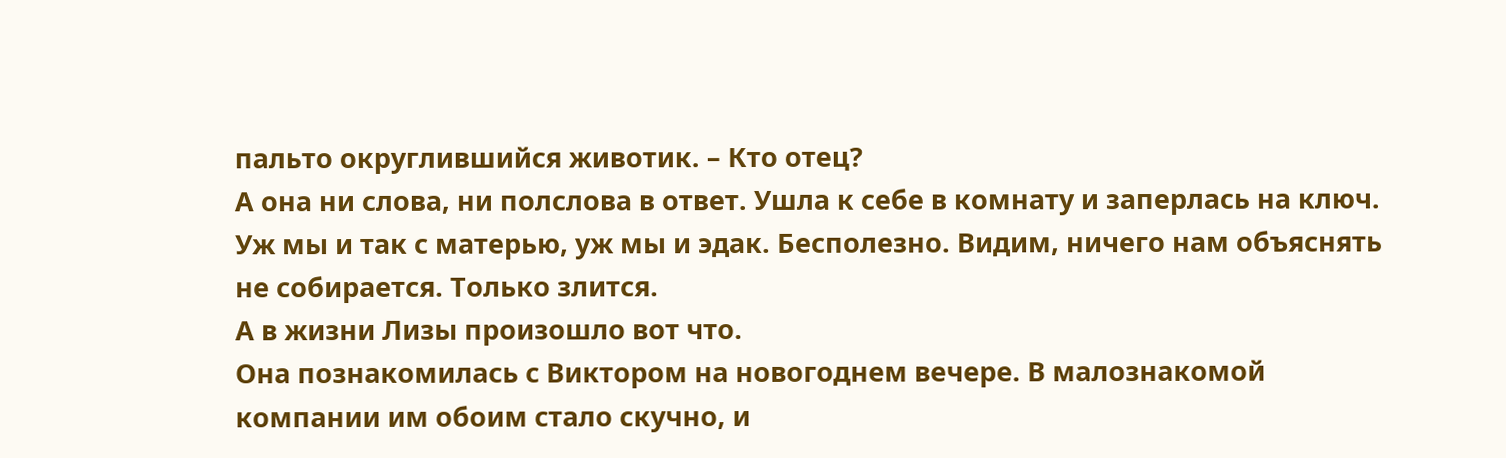пальто округлившийся животик. – Кто отец?
А она ни слова, ни полслова в ответ. Ушла к себе в комнату и заперлась на ключ. Уж мы и так с матерью, уж мы и эдак. Бесполезно. Видим, ничего нам объяснять не собирается. Только злится.
А в жизни Лизы произошло вот что.
Она познакомилась с Виктором на новогоднем вечере. В малознакомой компании им обоим стало скучно, и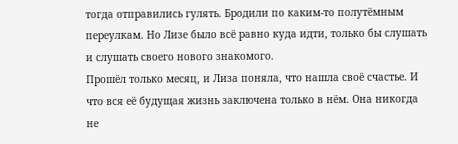тогда отправились гулять. Бродили по каким-то полутёмным переулкам. Но Лизе было всё равно куда идти, только бы слушать и слушать своего нового знакомого.
Прошёл только месяц, и Лиза поняла, что нашла своё счастье. И что вся её будущая жизнь заключена только в нём. Она никогда не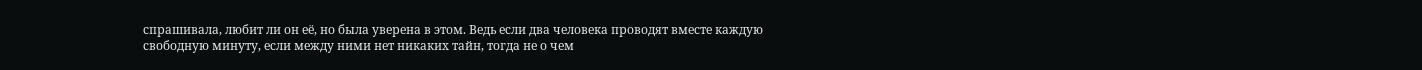спрашивала, любит ли он её, но была уверена в этом. Ведь если два человека проводят вместе каждую свободную минуту, если между ними нет никаких тайн, тогда не о чем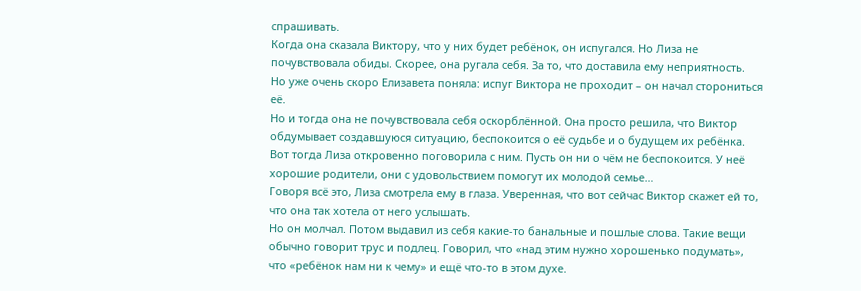спрашивать.
Когда она сказала Виктору, что у них будет ребёнок, он испугался. Но Лиза не почувствовала обиды. Скорее, она ругала себя. За то, что доставила ему неприятность.
Но уже очень скоро Елизавета поняла: испуг Виктора не проходит – он начал сторониться её.
Но и тогда она не почувствовала себя оскорблённой. Она просто решила, что Виктор обдумывает создавшуюся ситуацию, беспокоится о её судьбе и о будущем их ребёнка.
Вот тогда Лиза откровенно поговорила с ним. Пусть он ни о чём не беспокоится. У неё хорошие родители, они с удовольствием помогут их молодой семье…
Говоря всё это, Лиза смотрела ему в глаза. Уверенная, что вот сейчас Виктор скажет ей то, что она так хотела от него услышать.
Но он молчал. Потом выдавил из себя какие-то банальные и пошлые слова. Такие вещи обычно говорит трус и подлец. Говорил, что «над этим нужно хорошенько подумать», что «ребёнок нам ни к чему» и ещё что-то в этом духе.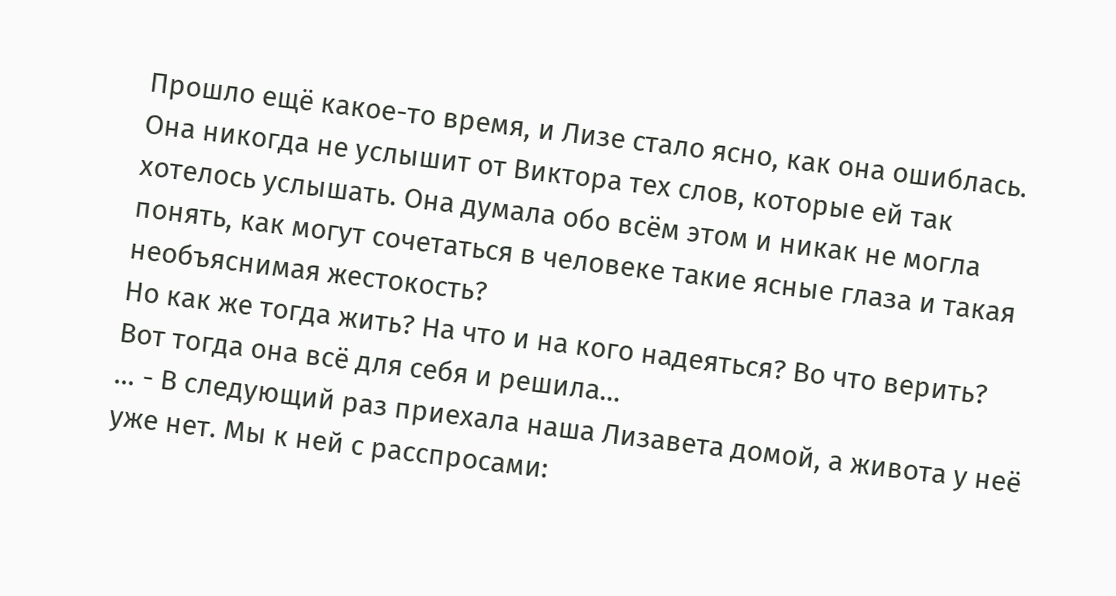Прошло ещё какое-то время, и Лизе стало ясно, как она ошиблась. Она никогда не услышит от Виктора тех слов, которые ей так хотелось услышать. Она думала обо всём этом и никак не могла понять, как могут сочетаться в человеке такие ясные глаза и такая необъяснимая жестокость?
Но как же тогда жить? На что и на кого надеяться? Во что верить?
Вот тогда она всё для себя и решила…
… - В следующий раз приехала наша Лизавета домой, а живота у неё уже нет. Мы к ней с расспросами: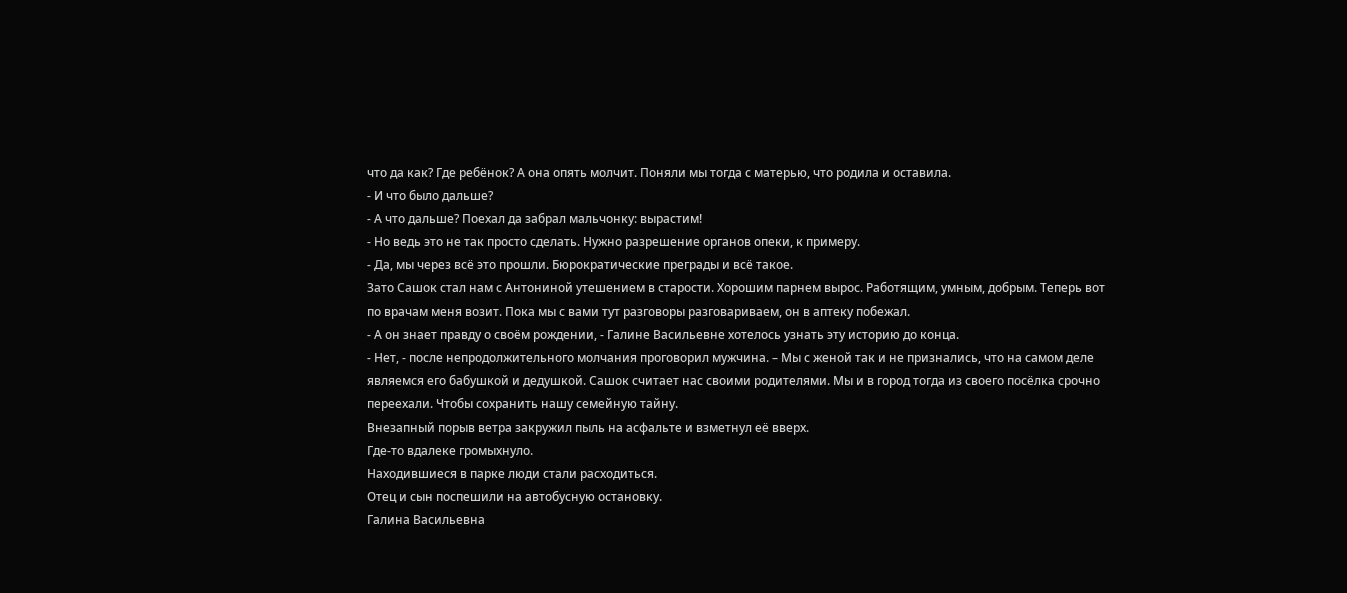что да как? Где ребёнок? А она опять молчит. Поняли мы тогда с матерью, что родила и оставила.
- И что было дальше?
- А что дальше? Поехал да забрал мальчонку: вырастим!
- Но ведь это не так просто сделать. Нужно разрешение органов опеки, к примеру.
- Да, мы через всё это прошли. Бюрократические преграды и всё такое.
Зато Сашок стал нам с Антониной утешением в старости. Хорошим парнем вырос. Работящим, умным, добрым. Теперь вот по врачам меня возит. Пока мы с вами тут разговоры разговариваем, он в аптеку побежал.
- А он знает правду о своём рождении, - Галине Васильевне хотелось узнать эту историю до конца.
- Нет, - после непродолжительного молчания проговорил мужчина. – Мы с женой так и не признались, что на самом деле являемся его бабушкой и дедушкой. Сашок считает нас своими родителями. Мы и в город тогда из своего посёлка срочно переехали. Чтобы сохранить нашу семейную тайну.
Внезапный порыв ветра закружил пыль на асфальте и взметнул её вверх.
Где-то вдалеке громыхнуло.
Находившиеся в парке люди стали расходиться.
Отец и сын поспешили на автобусную остановку.
Галина Васильевна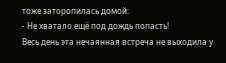тоже заторопилась домой:
- Не хватало ещё под дождь попасть!
Весь день эта нечаянная встреча не выходила у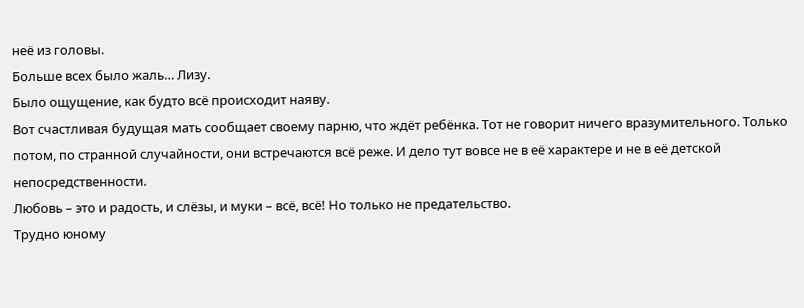неё из головы.
Больше всех было жаль… Лизу.
Было ощущение, как будто всё происходит наяву.
Вот счастливая будущая мать сообщает своему парню, что ждёт ребёнка. Тот не говорит ничего вразумительного. Только потом, по странной случайности, они встречаются всё реже. И дело тут вовсе не в её характере и не в её детской непосредственности.
Любовь – это и радость, и слёзы, и муки – всё, всё! Но только не предательство.
Трудно юному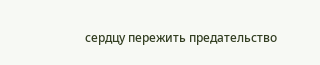сердцу пережить предательство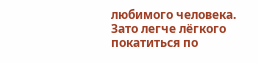любимого человека.
Зато легче лёгкого покатиться по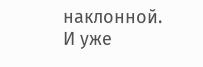наклонной. И уже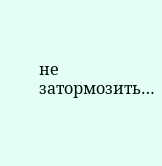не затормозить…